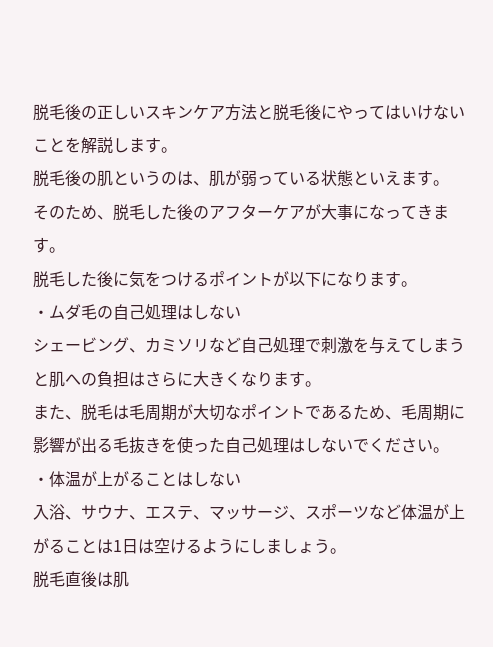脱毛後の正しいスキンケア方法と脱毛後にやってはいけないことを解説します。
脱毛後の肌というのは、肌が弱っている状態といえます。
そのため、脱毛した後のアフターケアが大事になってきます。
脱毛した後に気をつけるポイントが以下になります。
・ムダ毛の自己処理はしない
シェービング、カミソリなど自己処理で刺激を与えてしまうと肌への負担はさらに大きくなります。
また、脱毛は毛周期が大切なポイントであるため、毛周期に影響が出る毛抜きを使った自己処理はしないでください。
・体温が上がることはしない
入浴、サウナ、エステ、マッサージ、スポーツなど体温が上がることは1日は空けるようにしましょう。
脱毛直後は肌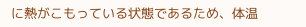に熱がこもっている状態であるため、体温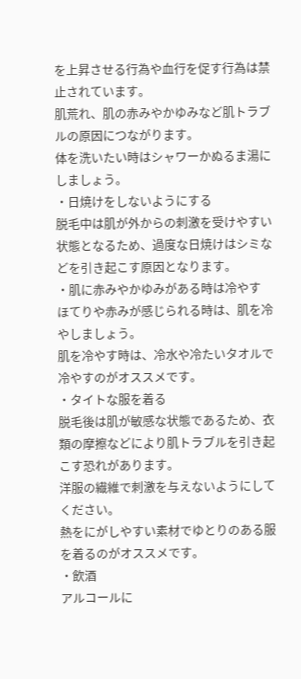を上昇させる行為や血行を促す行為は禁止されています。
肌荒れ、肌の赤みやかゆみなど肌トラブルの原因につながります。
体を洗いたい時はシャワーかぬるま湯にしましょう。
・日焼けをしないようにする
脱毛中は肌が外からの刺激を受けやすい状態となるため、過度な日焼けはシミなどを引き起こす原因となります。
・肌に赤みやかゆみがある時は冷やす
ほてりや赤みが感じられる時は、肌を冷やしましょう。
肌を冷やす時は、冷水や冷たいタオルで冷やすのがオススメです。
・タイトな服を着る
脱毛後は肌が敏感な状態であるため、衣類の摩擦などにより肌トラブルを引き起こす恐れがあります。
洋服の繊維で刺激を与えないようにしてください。
熱をにがしやすい素材でゆとりのある服を着るのがオススメです。
・飲酒
アルコールに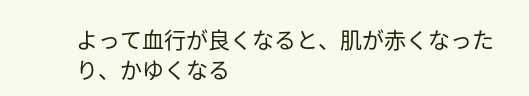よって血行が良くなると、肌が赤くなったり、かゆくなる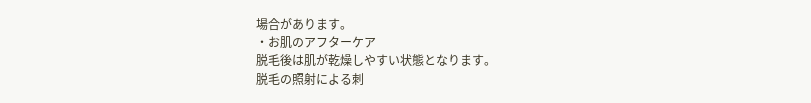場合があります。
・お肌のアフターケア
脱毛後は肌が乾燥しやすい状態となります。
脱毛の照射による刺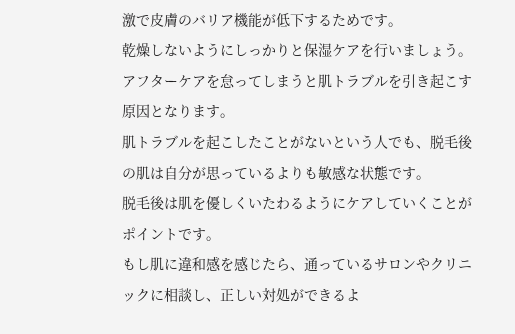激で皮膚のバリア機能が低下するためです。
乾燥しないようにしっかりと保湿ケアを行いましょう。
アフターケアを怠ってしまうと肌トラブルを引き起こす原因となります。
肌トラブルを起こしたことがないという人でも、脱毛後の肌は自分が思っているよりも敏感な状態です。
脱毛後は肌を優しくいたわるようにケアしていくことがポイントです。
もし肌に違和感を感じたら、通っているサロンやクリニックに相談し、正しい対処ができるよ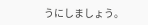うにしましょう。